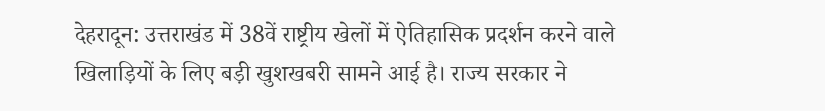देहरादून: उत्तराखंड में 38वें राष्ट्रीय खेलों में ऐतिहासिक प्रदर्शन करने वाले खिलाड़ियों के लिए बड़ी खुशखबरी सामने आई है। राज्य सरकार ने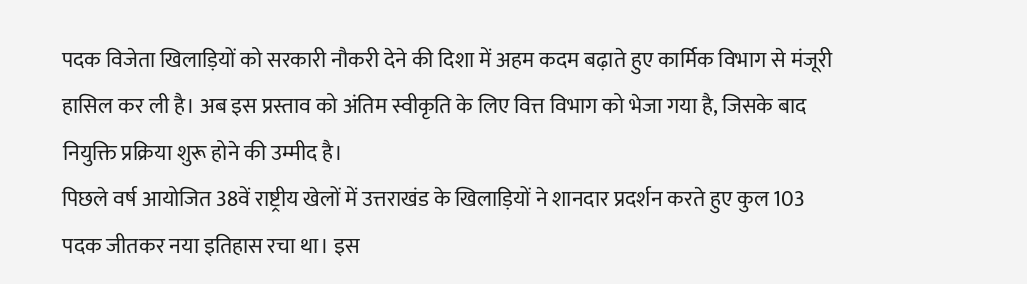पदक विजेता खिलाड़ियों को सरकारी नौकरी देने की दिशा में अहम कदम बढ़ाते हुए कार्मिक विभाग से मंजूरी हासिल कर ली है। अब इस प्रस्ताव को अंतिम स्वीकृति के लिए वित्त विभाग को भेजा गया है, जिसके बाद नियुक्ति प्रक्रिया शुरू होने की उम्मीद है।
पिछले वर्ष आयोजित 38वें राष्ट्रीय खेलों में उत्तराखंड के खिलाड़ियों ने शानदार प्रदर्शन करते हुए कुल 103 पदक जीतकर नया इतिहास रचा था। इस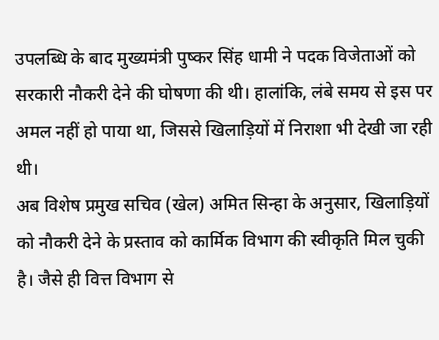उपलब्धि के बाद मुख्यमंत्री पुष्कर सिंह धामी ने पदक विजेताओं को सरकारी नौकरी देने की घोषणा की थी। हालांकि, लंबे समय से इस पर अमल नहीं हो पाया था, जिससे खिलाड़ियों में निराशा भी देखी जा रही थी।
अब विशेष प्रमुख सचिव (खेल) अमित सिन्हा के अनुसार, खिलाड़ियों को नौकरी देने के प्रस्ताव को कार्मिक विभाग की स्वीकृति मिल चुकी है। जैसे ही वित्त विभाग से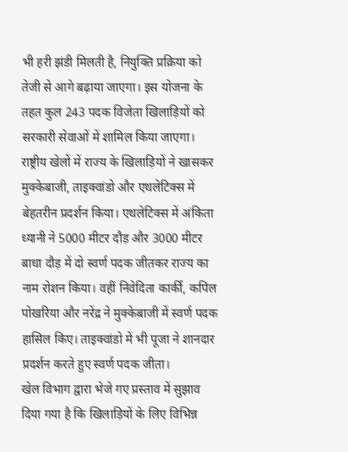भी हरी झंडी मिलती है, नियुक्ति प्रक्रिया को तेजी से आगे बढ़ाया जाएगा। इस योजना के तहत कुल 243 पदक विजेता खिलाड़ियों को सरकारी सेवाओं में शामिल किया जाएगा।
राष्ट्रीय खेलों में राज्य के खिलाड़ियों ने खासकर मुक्केबाजी, ताइक्वांडो और एथलेटिक्स में बेहतरीन प्रदर्शन किया। एथलेटिक्स में अंकिता ध्यानी ने 5000 मीटर दौड़ और 3000 मीटर बाधा दौड़ में दो स्वर्ण पदक जीतकर राज्य का नाम रोशन किया। वहीं निवेदिता कार्की, कपिल पोखरिया और नरेंद्र ने मुक्केबाजी में स्वर्ण पदक हासिल किए। ताइक्वांडो में भी पूजा ने शानदार प्रदर्शन करते हुए स्वर्ण पदक जीता।
खेल विभाग द्वारा भेजे गए प्रस्ताव में सुझाव दिया गया है कि खिलाड़ियों के लिए विभिन्न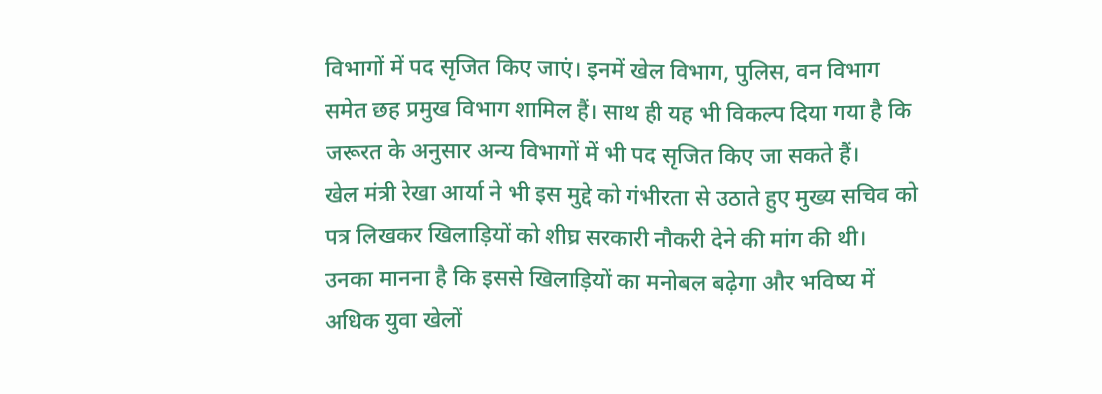विभागों में पद सृजित किए जाएं। इनमें खेल विभाग, पुलिस, वन विभाग समेत छह प्रमुख विभाग शामिल हैं। साथ ही यह भी विकल्प दिया गया है कि जरूरत के अनुसार अन्य विभागों में भी पद सृजित किए जा सकते हैं।
खेल मंत्री रेखा आर्या ने भी इस मुद्दे को गंभीरता से उठाते हुए मुख्य सचिव को पत्र लिखकर खिलाड़ियों को शीघ्र सरकारी नौकरी देने की मांग की थी। उनका मानना है कि इससे खिलाड़ियों का मनोबल बढ़ेगा और भविष्य में अधिक युवा खेलों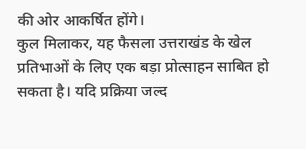की ओर आकर्षित होंगे।
कुल मिलाकर, यह फैसला उत्तराखंड के खेल प्रतिभाओं के लिए एक बड़ा प्रोत्साहन साबित हो सकता है। यदि प्रक्रिया जल्द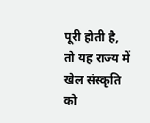पूरी होती है, तो यह राज्य में खेल संस्कृति को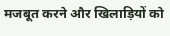मजबूत करने और खिलाड़ियों को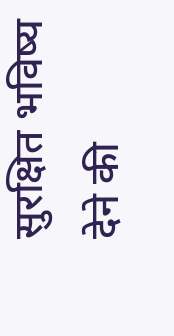सुरक्षित भविष्य देने की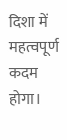दिशा में महत्वपूर्ण कदम होगा।